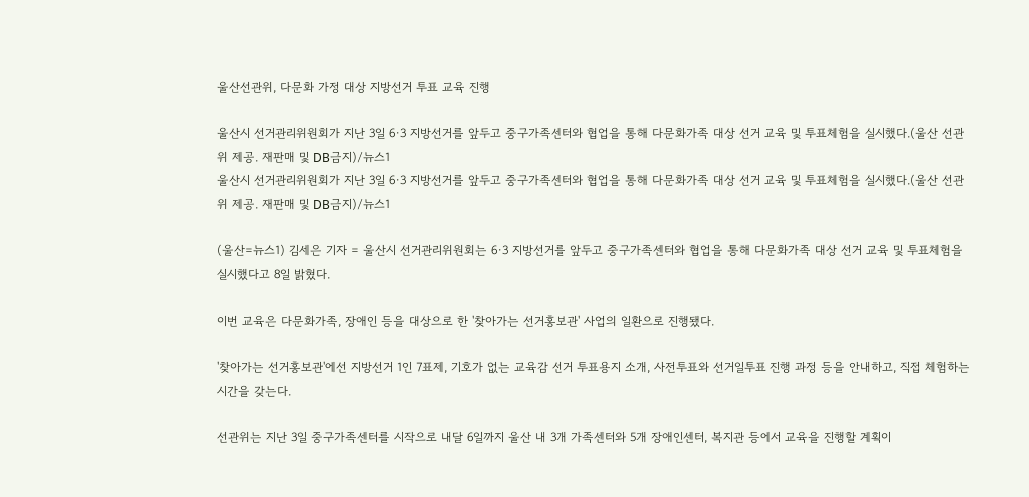울산선관위, 다문화 가정 대상 지방선거 투표 교육 진행

울산시 선거관리위원회가 지난 3일 6·3 지방선거를 앞두고 중구가족센터와 협업을 통해 다문화가족 대상 선거 교육 및 투표체험을 실시했다.(울산 선관위 제공. 재판매 및 DB금지)/뉴스1
울산시 선거관리위원회가 지난 3일 6·3 지방선거를 앞두고 중구가족센터와 협업을 통해 다문화가족 대상 선거 교육 및 투표체험을 실시했다.(울산 선관위 제공. 재판매 및 DB금지)/뉴스1

(울산=뉴스1) 김세은 기자 = 울산시 선거관리위원회는 6·3 지방선거를 앞두고 중구가족센터와 협업을 통해 다문화가족 대상 선거 교육 및 투표체험을 실시했다고 8일 밝혔다.

이번 교육은 다문화가족, 장애인 등을 대상으로 한 '찾아가는 선거홍보관' 사업의 일환으로 진행됐다.

'찾아가는 선거홍보관'에선 지방선거 1인 7표제, 기호가 없는 교육감 선거 투표용지 소개, 사전투표와 선거일투표 진행 과정 등을 안내하고, 직접 체험하는 시간을 갖는다.

선관위는 지난 3일 중구가족센터를 시작으로 내달 6일까지 울산 내 3개 가족센터와 5개 장애인센터, 복지관 등에서 교육을 진행할 계획이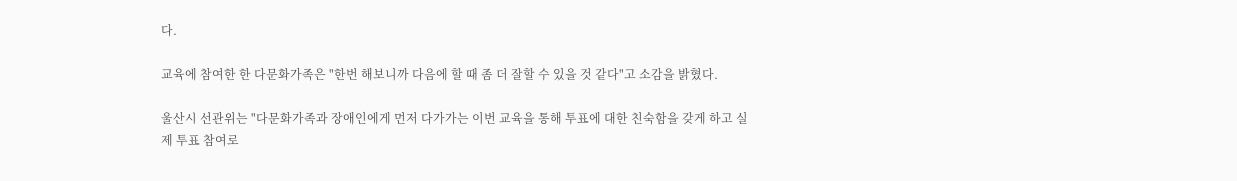다.

교육에 참여한 한 다문화가족은 "한번 해보니까 다음에 할 때 좀 더 잘할 수 있을 것 같다"고 소감을 밝혔다.

울산시 선관위는 "다문화가족과 장애인에게 먼저 다가가는 이번 교육을 통해 투표에 대한 친숙함을 갖게 하고 실제 투표 참여로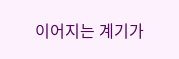이어지는 계기가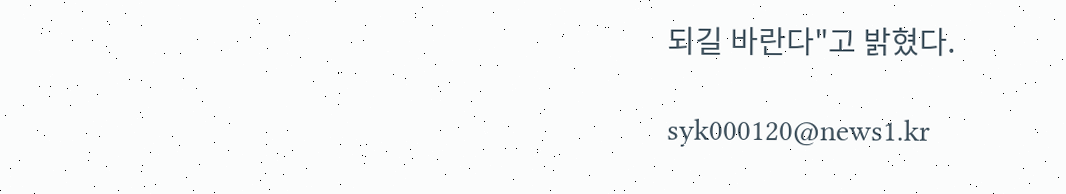되길 바란다"고 밝혔다.

syk000120@news1.kr